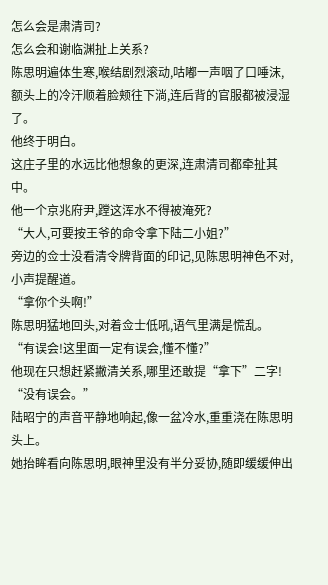怎么会是肃清司?
怎么会和谢临渊扯上关系?
陈思明遍体生寒,喉结剧烈滚动,咕嘟一声咽了口唾沫,额头上的冷汗顺着脸颊往下淌,连后背的官服都被浸湿了。
他终于明白。
这庄子里的水远比他想象的更深,连肃清司都牵扯其中。
他一个京兆府尹,蹚这浑水不得被淹死?
“大人,可要按王爷的命令拿下陆二小姐?”
旁边的佥士没看清令牌背面的印记,见陈思明神色不对,小声提醒道。
“拿你个头啊!”
陈思明猛地回头,对着佥士低吼,语气里满是慌乱。
“有误会!这里面一定有误会,懂不懂?”
他现在只想赶紧撇清关系,哪里还敢提“拿下”二字!
“没有误会。”
陆昭宁的声音平静地响起,像一盆冷水,重重浇在陈思明头上。
她抬眸看向陈思明,眼神里没有半分妥协,随即缓缓伸出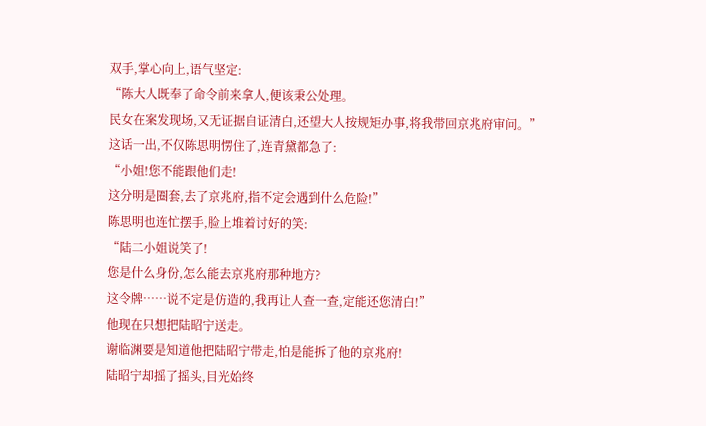双手,掌心向上,语气坚定:
“陈大人既奉了命令前来拿人,便该秉公处理。
民女在案发现场,又无证据自证清白,还望大人按规矩办事,将我带回京兆府审问。”
这话一出,不仅陈思明愣住了,连青黛都急了:
“小姐!您不能跟他们走!
这分明是圈套,去了京兆府,指不定会遇到什么危险!”
陈思明也连忙摆手,脸上堆着讨好的笑:
“陆二小姐说笑了!
您是什么身份,怎么能去京兆府那种地方?
这令牌……说不定是仿造的,我再让人查一查,定能还您清白!”
他现在只想把陆昭宁送走。
谢临渊要是知道他把陆昭宁带走,怕是能拆了他的京兆府!
陆昭宁却摇了摇头,目光始终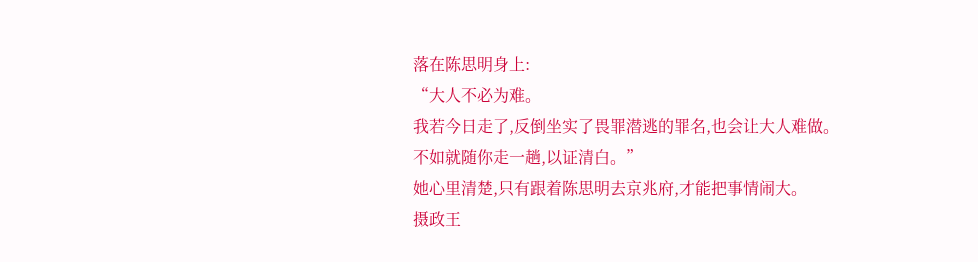落在陈思明身上:
“大人不必为难。
我若今日走了,反倒坐实了畏罪潜逃的罪名,也会让大人难做。
不如就随你走一趟,以证清白。”
她心里清楚,只有跟着陈思明去京兆府,才能把事情闹大。
摄政王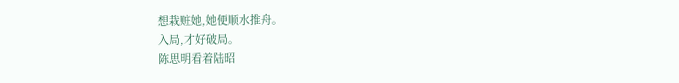想栽赃她,她便顺水推舟。
入局,才好破局。
陈思明看着陆昭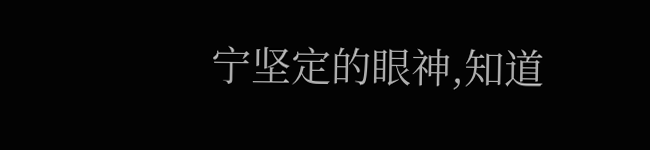宁坚定的眼神,知道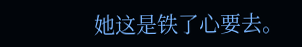她这是铁了心要去。